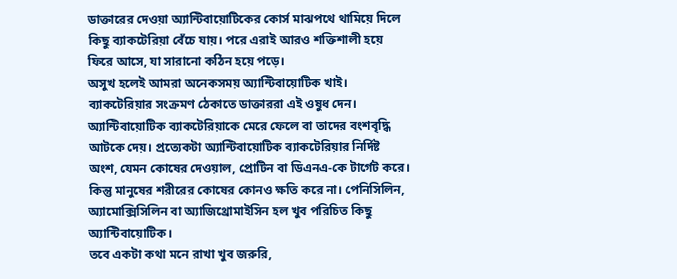ডাক্তারের দেওয়া অ্যান্টিবায়োটিকের কোর্স মাঝপথে থামিয়ে দিলে কিছু ব্যাকটেরিয়া বেঁচে যায়। পরে এরাই আরও শক্তিশালী হয়ে ফিরে আসে, যা সারানো কঠিন হয়ে পড়ে।
অসুখ হলেই আমরা অনেকসময় অ্যান্টিবায়োটিক খাই। ব্যাকটেরিয়ার সংক্রমণ ঠেকাতে ডাক্তাররা এই ওষুধ দেন। অ্যান্টিবায়োটিক ব্যাকটেরিয়াকে মেরে ফেলে বা তাদের বংশবৃদ্ধি আটকে দেয়। প্রত্যেকটা অ্যান্টিবায়োটিক ব্যাকটেরিয়ার নির্দিষ্ট অংশ, যেমন কোষের দেওয়াল, প্রোটিন বা ডিএনএ-কে টার্গেট করে। কিন্তু মানুষের শরীরের কোষের কোনও ক্ষতি করে না। পেনিসিলিন, অ্যামোক্সিসিলিন বা অ্যাজিথ্রোমাইসিন হল খুব পরিচিত কিছু অ্যান্টিবায়োটিক।
তবে একটা কথা মনে রাখা খুব জরুরি,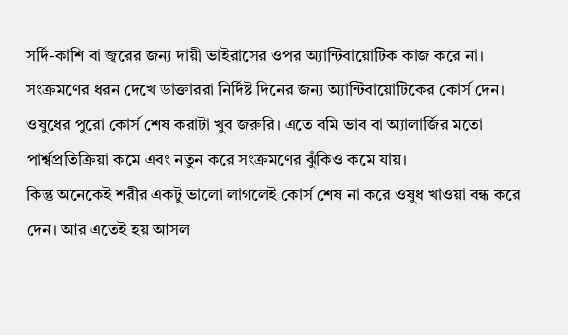সর্দি-কাশি বা জ্বরের জন্য দায়ী ভাইরাসের ওপর অ্যান্টিবায়োটিক কাজ করে না। সংক্রমণের ধরন দেখে ডাক্তাররা নির্দিষ্ট দিনের জন্য অ্যান্টিবায়োটিকের কোর্স দেন। ওষুধের পুরো কোর্স শেষ করাটা খুব জরুরি। এতে বমি ভাব বা অ্যালার্জির মতো পার্শ্বপ্রতিক্রিয়া কমে এবং নতুন করে সংক্রমণের ঝুঁকিও কমে যায়।
কিন্তু অনেকেই শরীর একটু ভালো লাগলেই কোর্স শেষ না করে ওষুধ খাওয়া বন্ধ করে দেন। আর এতেই হয় আসল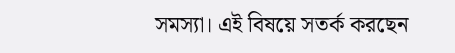সমস্যা। এই বিষয়ে সতর্ক করছেন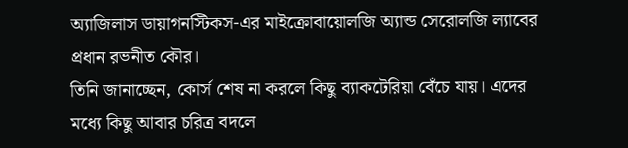অ্যাজিলাস ডায়াগনস্টিকস-এর মাইক্রোবায়োলজি অ্যান্ড সেরোলজি ল্যাবের প্রধান রভনীত কৌর।
তিনি জানাচ্ছেন, কোর্স শেষ না করলে কিছু ব্যাকটেরিয়া বেঁচে যায়। এদের মধ্যে কিছু আবার চরিত্র বদলে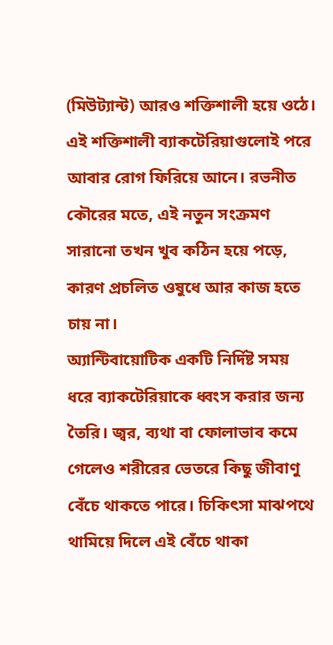(মিউট্যান্ট) আরও শক্তিশালী হয়ে ওঠে। এই শক্তিশালী ব্যাকটেরিয়াগুলোই পরে আবার রোগ ফিরিয়ে আনে। রভনীত কৌরের মতে, এই নতুন সংক্রমণ সারানো তখন খুব কঠিন হয়ে পড়ে, কারণ প্রচলিত ওষুধে আর কাজ হতে চায় না।
অ্যান্টিবায়োটিক একটি নির্দিষ্ট সময় ধরে ব্যাকটেরিয়াকে ধ্বংস করার জন্য তৈরি। জ্বর, ব্যথা বা ফোলাভাব কমে গেলেও শরীরের ভেতরে কিছু জীবাণু বেঁচে থাকতে পারে। চিকিৎসা মাঝপথে থামিয়ে দিলে এই বেঁচে থাকা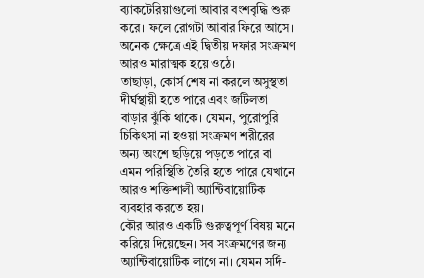ব্যাকটেরিয়াগুলো আবার বংশবৃদ্ধি শুরু করে। ফলে রোগটা আবার ফিরে আসে। অনেক ক্ষেত্রে এই দ্বিতীয় দফার সংক্রমণ আরও মারাত্মক হয়ে ওঠে।
তাছাড়া, কোর্স শেষ না করলে অসুস্থতা দীর্ঘস্থায়ী হতে পারে এবং জটিলতা বাড়ার ঝুঁকি থাকে। যেমন, পুরোপুরি চিকিৎসা না হওয়া সংক্রমণ শরীরের অন্য অংশে ছড়িয়ে পড়তে পারে বা এমন পরিস্থিতি তৈরি হতে পারে যেখানে আরও শক্তিশালী অ্যান্টিবায়োটিক ব্যবহার করতে হয়।
কৌর আরও একটি গুরুত্বপূর্ণ বিষয় মনে করিয়ে দিয়েছেন। সব সংক্রমণের জন্য অ্যান্টিবায়োটিক লাগে না। যেমন সর্দি-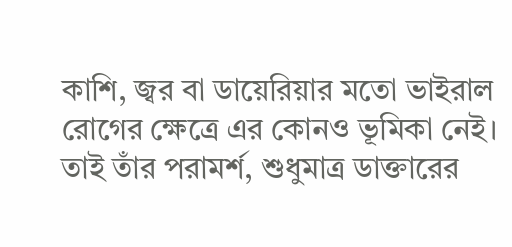কাশি, জ্বর বা ডায়েরিয়ার মতো ভাইরাল রোগের ক্ষেত্রে এর কোনও ভূমিকা নেই। তাই তাঁর পরামর্শ, শুধুমাত্র ডাক্তারের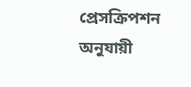প্রেসক্রিপশন অনুযায়ী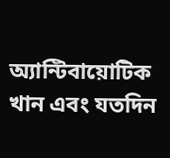অ্যান্টিবায়োটিক খান এবং যতদিন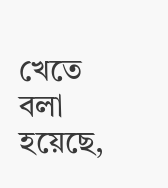খেতে বলা হয়েছে,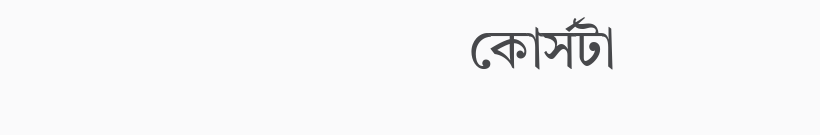কোর্সটা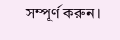সম্পূর্ণ করুন।